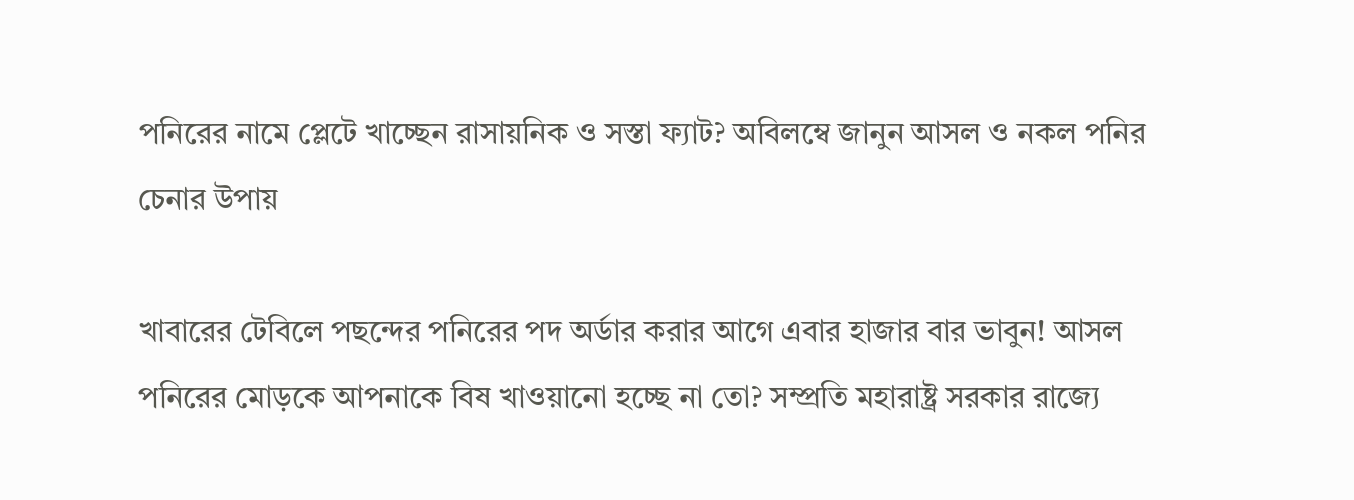পনিরের নামে প্লেটে খাচ্ছেন রাসায়নিক ও সস্তা ফ্যাট? অবিলম্বে জানুন আসল ও নকল পনির চেনার উপায়

খাবারের টেবিলে পছন্দের পনিরের পদ অর্ডার করার আগে এবার হাজার বার ভাবুন! আসল পনিরের মোড়কে আপনাকে বিষ খাওয়ানো হচ্ছে না তো? সম্প্রতি মহারাষ্ট্র সরকার রাজ্যে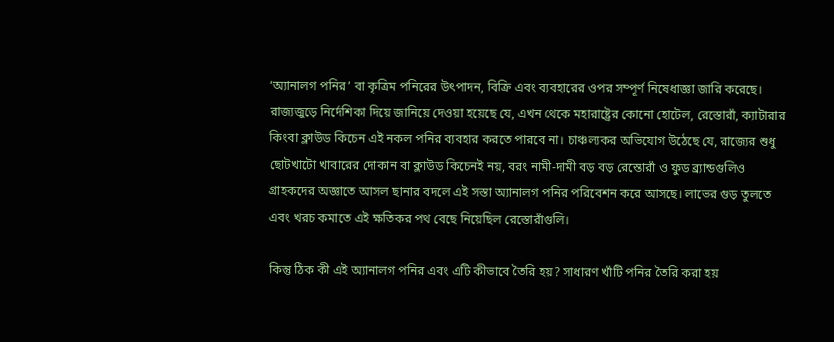‘অ্যানালগ পনির’ বা কৃত্রিম পনিরের উৎপাদন, বিক্রি এবং ব্যবহারের ওপর সম্পূর্ণ নিষেধাজ্ঞা জারি করেছে। রাজ্যজুড়ে নির্দেশিকা দিয়ে জানিয়ে দেওয়া হয়েছে যে, এখন থেকে মহারাষ্ট্রের কোনো হোটেল, রেস্তোরাঁ, ক্যাটারার কিংবা ক্লাউড কিচেন এই নকল পনির ব্যবহার করতে পারবে না। চাঞ্চল্যকর অভিযোগ উঠেছে যে, রাজ্যের শুধু ছোটখাটো খাবারের দোকান বা ক্লাউড কিচেনই নয়, বরং নামী-দামী বড় বড় রেস্তোরাঁ ও ফুড ব্র্যান্ডগুলিও গ্রাহকদের অজ্ঞাতে আসল ছানার বদলে এই সস্তা অ্যানালগ পনির পরিবেশন করে আসছে। লাভের গুড় তুলতে এবং খরচ কমাতে এই ক্ষতিকর পথ বেছে নিয়েছিল রেস্তোরাঁগুলি।

কিন্তু ঠিক কী এই অ্যানালগ পনির এবং এটি কীভাবে তৈরি হয়? সাধারণ খাঁটি পনির তৈরি করা হয়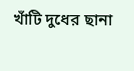খাঁটি দুধের ছানা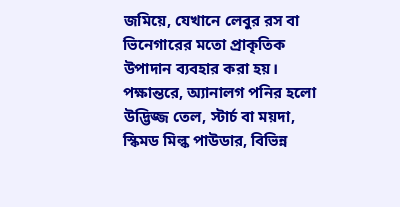জমিয়ে, যেখানে লেবুর রস বা ভিনেগারের মতো প্রাকৃতিক উপাদান ব্যবহার করা হয়। পক্ষান্তরে, অ্যানালগ পনির হলো উদ্ভিজ্জ তেল, স্টার্চ বা ময়দা, স্কিমড মিল্ক পাউডার, বিভিন্ন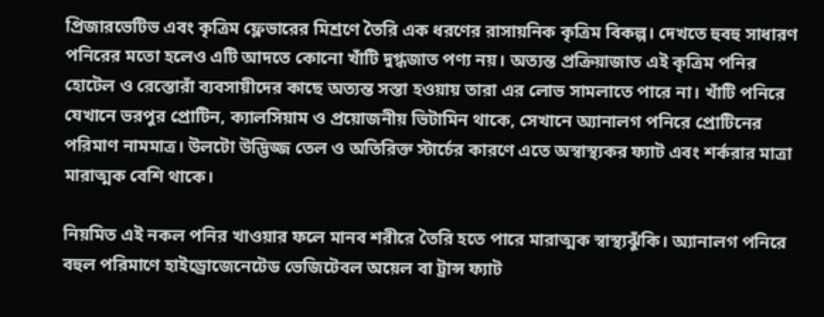প্রিজারভেটিভ এবং কৃত্রিম ফ্লেভারের মিশ্রণে তৈরি এক ধরণের রাসায়নিক কৃত্রিম বিকল্প। দেখতে হুবহু সাধারণ পনিরের মতো হলেও এটি আদতে কোনো খাঁটি দুগ্ধজাত পণ্য নয়। অত্যন্ত প্রক্রিয়াজাত এই কৃত্রিম পনির হোটেল ও রেস্তোরাঁ ব্যবসায়ীদের কাছে অত্যন্ত সস্তা হওয়ায় তারা এর লোভ সামলাতে পারে না। খাঁটি পনিরে যেখানে ভরপুর প্রোটিন, ক্যালসিয়াম ও প্রয়োজনীয় ভিটামিন থাকে, সেখানে অ্যানালগ পনিরে প্রোটিনের পরিমাণ নামমাত্র। উলটো উদ্ভিজ্জ তেল ও অতিরিক্ত স্টার্চের কারণে এতে অস্বাস্থ্যকর ফ্যাট এবং শর্করার মাত্রা মারাত্মক বেশি থাকে।

নিয়মিত এই নকল পনির খাওয়ার ফলে মানব শরীরে তৈরি হতে পারে মারাত্মক স্বাস্থ্যঝুঁকি। অ্যানালগ পনিরে বহুল পরিমাণে হাইড্রোজেনেটেড ভেজিটেবল অয়েল বা ট্রান্স ফ্যাট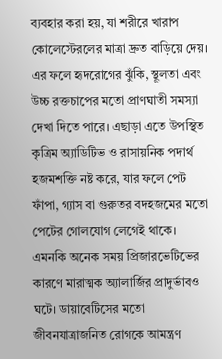ব্যবহার করা হয়, যা শরীরে খারাপ কোলেস্টেরলের মাত্রা দ্রুত বাড়িয়ে দেয়। এর ফলে হৃদরোগের ঝুঁকি, স্থূলতা এবং উচ্চ রক্তচাপের মতো প্রাণঘাতী সমস্যা দেখা দিতে পারে। এছাড়া এতে উপস্থিত কৃত্রিম অ্যাডিটিভ ও রাসায়নিক পদার্থ হজমশক্তি নষ্ট করে, যার ফলে পেট ফাঁপা, গ্যাস বা গুরুতর বদহজমের মতো পেটের গোলযোগ লেগেই থাকে। এমনকি অনেক সময় প্রিজারভেটিভের কারণে মারাত্মক অ্যালার্জির প্রাদুর্ভাবও ঘটে। ডায়াবেটিসের মতো জীবনযাত্রাজনিত রোগকে আমন্ত্রণ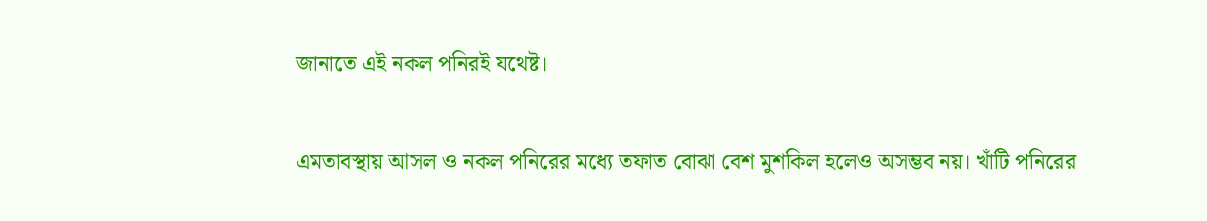জানাতে এই নকল পনিরই যথেষ্ট।

এমতাবস্থায় আসল ও নকল পনিরের মধ্যে তফাত বোঝা বেশ মুশকিল হলেও অসম্ভব নয়। খাঁটি পনিরের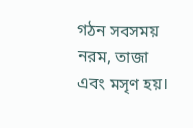গঠন সবসময় নরম, তাজা এবং মসৃণ হয়।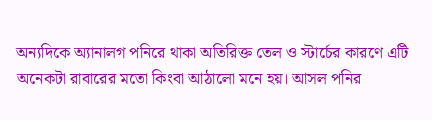অন্যদিকে অ্যানালগ পনিরে থাকা অতিরিক্ত তেল ও স্টার্চের কারণে এটি অনেকটা রাবারের মতো কিংবা আঠালো মনে হয়। আসল পনির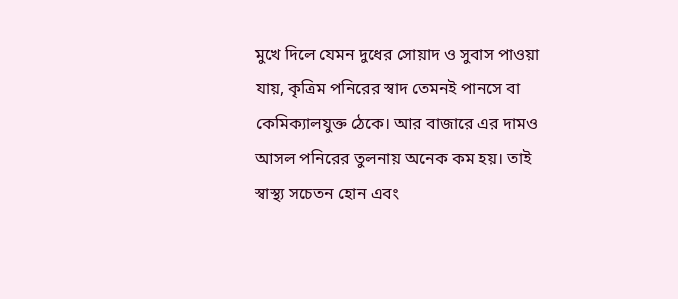মুখে দিলে যেমন দুধের সোয়াদ ও সুবাস পাওয়া যায়, কৃত্রিম পনিরের স্বাদ তেমনই পানসে বা কেমিক্যালযুক্ত ঠেকে। আর বাজারে এর দামও আসল পনিরের তুলনায় অনেক কম হয়। তাই স্বাস্থ্য সচেতন হোন এবং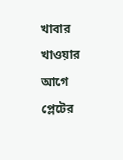খাবার খাওয়ার আগে প্লেটের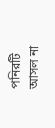পনিরটি আসল না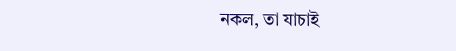নকল, তা যাচাই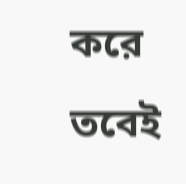করে তবেই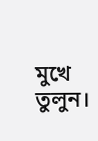মুখে তুলুন।